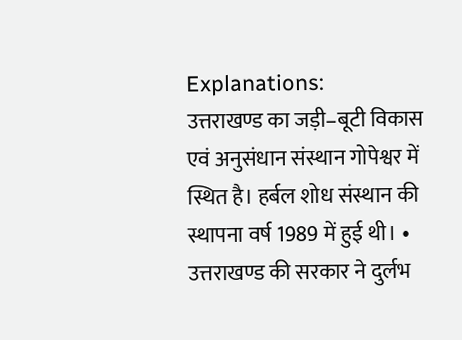Explanations:
उत्तराखण्ड का जड़ी–बूटी विकास एवं अनुसंधान संस्थान गोपेश्वर में स्थित है। हर्बल शोध संस्थान की स्थापना वर्ष 1989 में हुई थी। • उत्तराखण्ड की सरकार ने दुर्लभ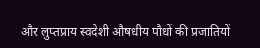और लुप्तप्राय स्वदेशी औषधीय पौधों की प्रजातियों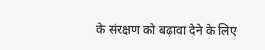के संरक्षण को बढ़ावा देने के लिए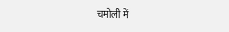चमोली में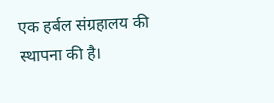एक हर्बल संग्रहालय की स्थापना की है।